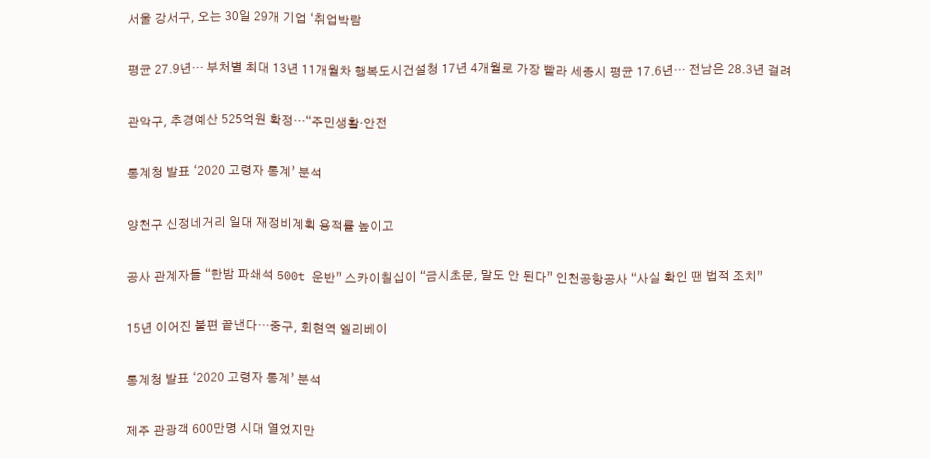서울 강서구, 오는 30일 29개 기업 ‘취업박람

평균 27.9년… 부처별 최대 13년 11개월차 행복도시건설청 17년 4개월로 가장 빨라 세종시 평균 17.6년… 전남은 28.3년 걸려

관악구, 추경예산 525억원 확정…“주민생활·안전

통계청 발표 ‘2020 고령자 통계’ 분석

양천구 신정네거리 일대 재정비계획 용적률 높이고

공사 관계자들 “한밤 파쇄석 500t 운반” 스카이칠십이 “금시초문, 말도 안 된다” 인천공항공사 “사실 확인 땐 법적 조치”

15년 이어진 불편 끝낸다…중구, 회현역 엘리베이

통계청 발표 ‘2020 고령자 통계’ 분석

제주 관광객 600만명 시대 열었지만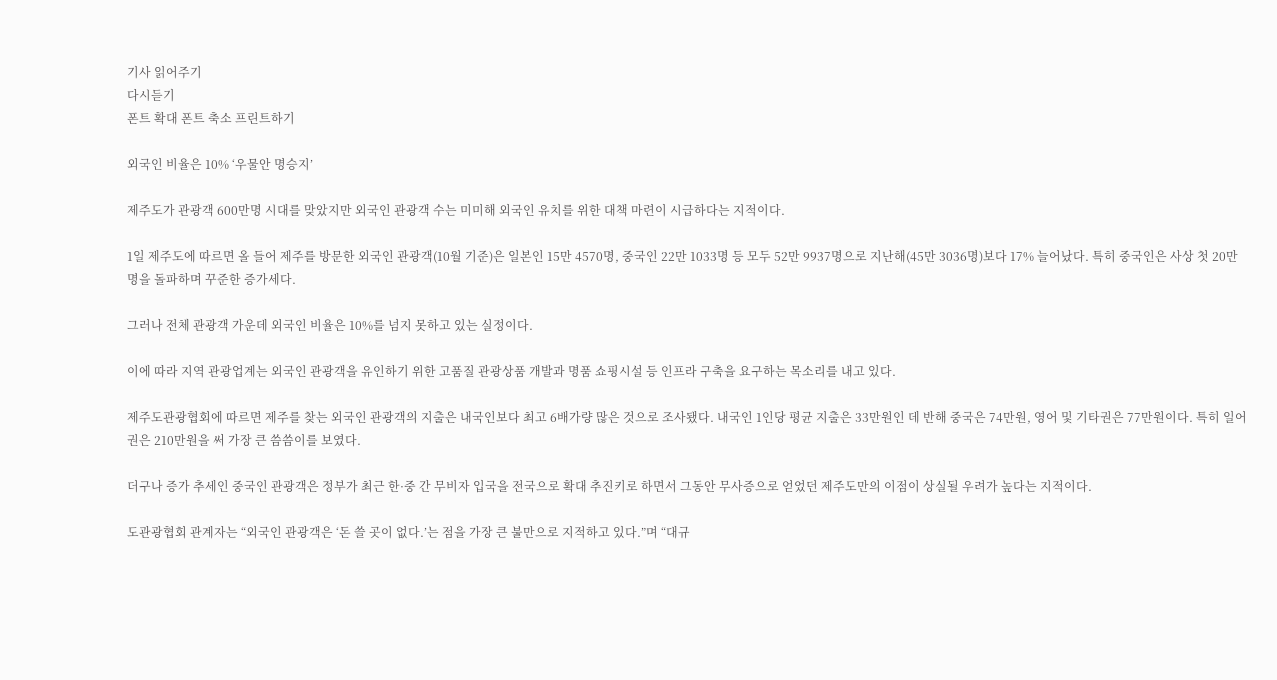기사 읽어주기
다시듣기
폰트 확대 폰트 축소 프린트하기

외국인 비율은 10% ‘우물안 명승지’

제주도가 관광객 600만명 시대를 맞았지만 외국인 관광객 수는 미미해 외국인 유치를 위한 대책 마련이 시급하다는 지적이다.

1일 제주도에 따르면 올 들어 제주를 방문한 외국인 관광객(10월 기준)은 일본인 15만 4570명, 중국인 22만 1033명 등 모두 52만 9937명으로 지난해(45만 3036명)보다 17% 늘어났다. 특히 중국인은 사상 첫 20만명을 돌파하며 꾸준한 증가세다.

그러나 전체 관광객 가운데 외국인 비율은 10%를 넘지 못하고 있는 실정이다.

이에 따라 지역 관광업계는 외국인 관광객을 유인하기 위한 고품질 관광상품 개발과 명품 쇼핑시설 등 인프라 구축을 요구하는 목소리를 내고 있다.

제주도관광협회에 따르면 제주를 찾는 외국인 관광객의 지출은 내국인보다 최고 6배가량 많은 것으로 조사됐다. 내국인 1인당 평균 지출은 33만원인 데 반해 중국은 74만원, 영어 및 기타권은 77만원이다. 특히 일어권은 210만원을 써 가장 큰 씀씀이를 보였다.

더구나 증가 추세인 중국인 관광객은 정부가 최근 한·중 간 무비자 입국을 전국으로 확대 추진키로 하면서 그동안 무사증으로 얻었던 제주도만의 이점이 상실될 우려가 높다는 지적이다.

도관광협회 관계자는 “외국인 관광객은 ‘돈 쓸 곳이 없다.’는 점을 가장 큰 불만으로 지적하고 있다.”며 “대규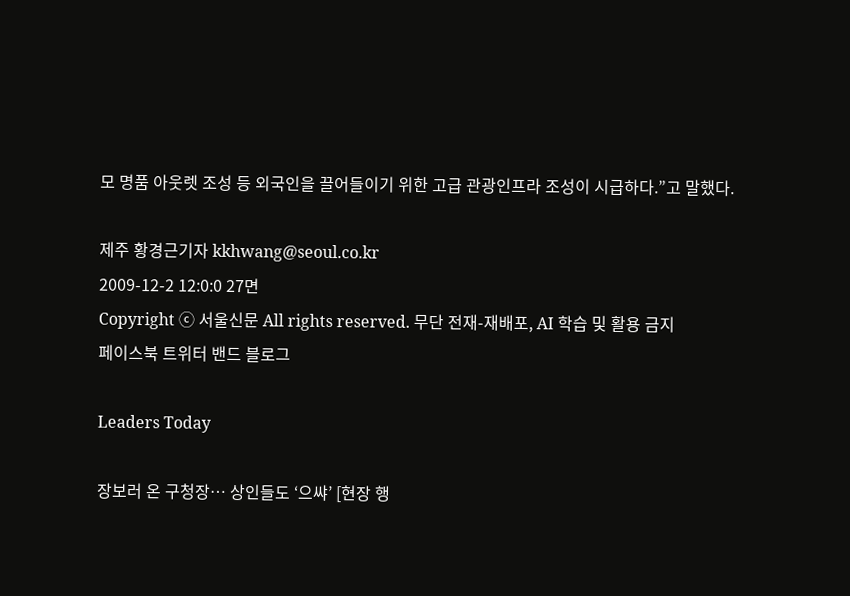모 명품 아웃렛 조성 등 외국인을 끌어들이기 위한 고급 관광인프라 조성이 시급하다.”고 말했다.

제주 황경근기자 kkhwang@seoul.co.kr
2009-12-2 12:0:0 27면
Copyright ⓒ 서울신문 All rights reserved. 무단 전재-재배포, AI 학습 및 활용 금지
페이스북 트위터 밴드 블로그

Leaders Today

장보러 온 구청장… 상인들도 ‘으쌰’ [현장 행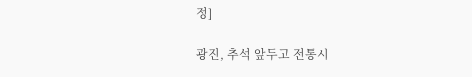정]

광진, 추석 앞두고 전통시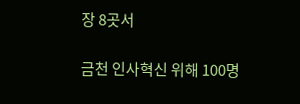장 8곳서

금천 인사혁신 위해 100명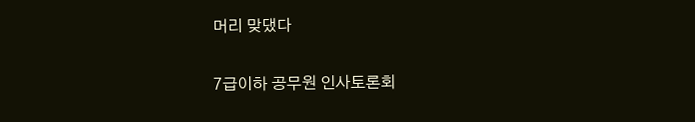머리 맞댔다

7급이하 공무원 인사토론회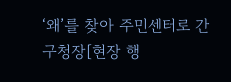‘왜’를 찾아 주민센터로 간 구청장[현장 행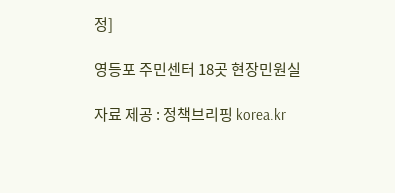정]

영등포 주민센터 18곳 현장민원실

자료 제공 : 정책브리핑 korea.kr